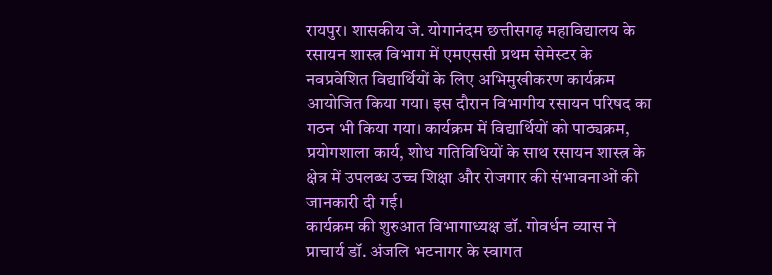रायपुर। शासकीय जे. योगानंदम छत्तीसगढ़ महाविद्यालय के रसायन शास्त्र विभाग में एमएससी प्रथम सेमेस्टर के नवप्रवेशित विद्यार्थियों के लिए अभिमुखीकरण कार्यक्रम आयोजित किया गया। इस दौरान विभागीय रसायन परिषद का गठन भी किया गया। कार्यक्रम में विद्यार्थियों को पाठ्यक्रम, प्रयोगशाला कार्य, शोध गतिविधियों के साथ रसायन शास्त्र के क्षेत्र में उपलब्ध उच्च शिक्षा और रोजगार की संभावनाओं की जानकारी दी गई।
कार्यक्रम की शुरुआत विभागाध्यक्ष डॉ. गोवर्धन व्यास ने प्राचार्य डॉ. अंजलि भटनागर के स्वागत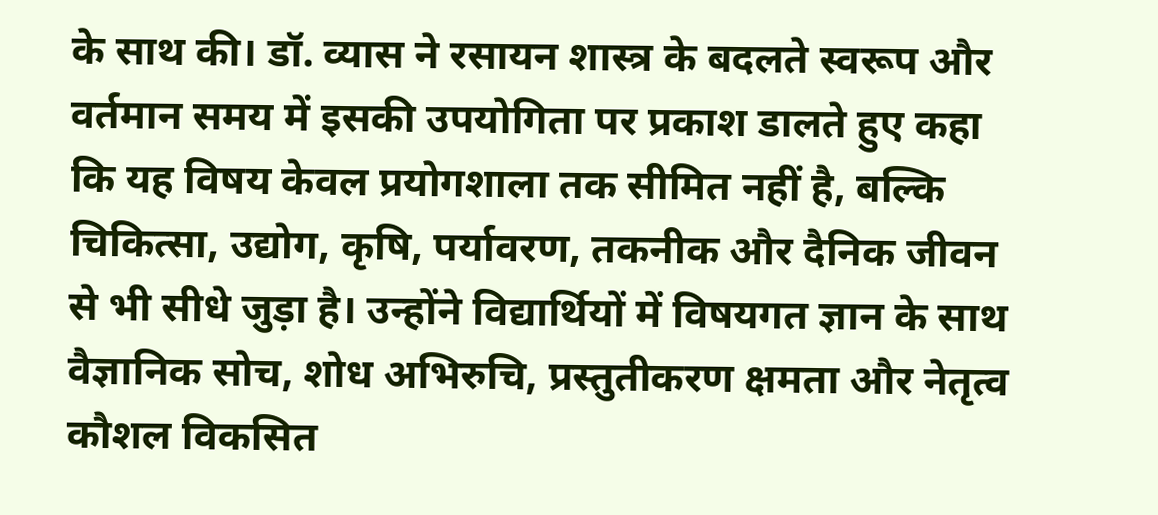के साथ की। डॉ. व्यास ने रसायन शास्त्र के बदलते स्वरूप और वर्तमान समय में इसकी उपयोगिता पर प्रकाश डालते हुए कहा कि यह विषय केवल प्रयोगशाला तक सीमित नहीं है, बल्कि चिकित्सा, उद्योग, कृषि, पर्यावरण, तकनीक और दैनिक जीवन से भी सीधे जुड़ा है। उन्होंने विद्यार्थियों में विषयगत ज्ञान के साथ वैज्ञानिक सोच, शोध अभिरुचि, प्रस्तुतीकरण क्षमता और नेतृत्व कौशल विकसित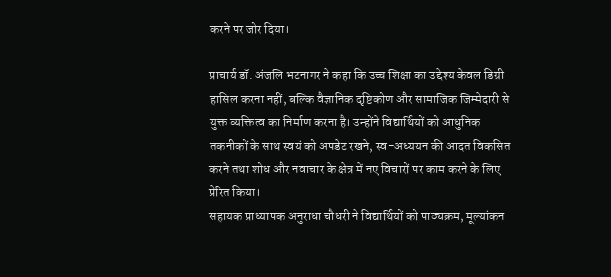करने पर जोर दिया।

प्राचार्य डॉ. अंजलि भटनागर ने कहा कि उच्च शिक्षा का उद्देश्य केवल डिग्री हासिल करना नहीं, बल्कि वैज्ञानिक दृष्टिकोण और सामाजिक जिम्मेदारी से युक्त व्यक्तित्व का निर्माण करना है। उन्होंने विद्यार्थियों को आधुनिक तकनीकों के साथ स्वयं को अपडेट रखने, स्व-अध्ययन की आदत विकसित करने तथा शोध और नवाचार के क्षेत्र में नए विचारों पर काम करने के लिए प्रेरित किया।
सहायक प्राध्यापक अनुराधा चौधरी ने विद्यार्थियों को पाठ्यक्रम, मूल्यांकन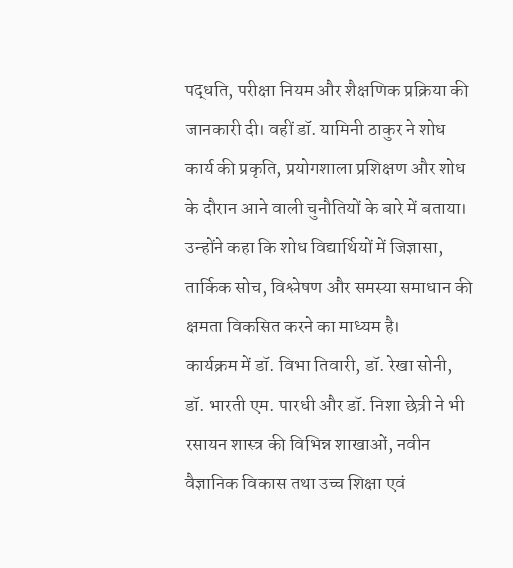पद्धति, परीक्षा नियम और शैक्षणिक प्रक्रिया की जानकारी दी। वहीं डॉ. यामिनी ठाकुर ने शोध कार्य की प्रकृति, प्रयोगशाला प्रशिक्षण और शोध के दौरान आने वाली चुनौतियों के बारे में बताया। उन्होंने कहा कि शोध विद्यार्थियों में जिज्ञासा, तार्किक सोच, विश्लेषण और समस्या समाधान की क्षमता विकसित करने का माध्यम है।
कार्यक्रम में डॉ. विभा तिवारी, डॉ. रेखा सोनी, डॉ. भारती एम. पारधी और डॉ. निशा छेत्री ने भी रसायन शास्त्र की विभिन्न शाखाओं, नवीन वैज्ञानिक विकास तथा उच्च शिक्षा एवं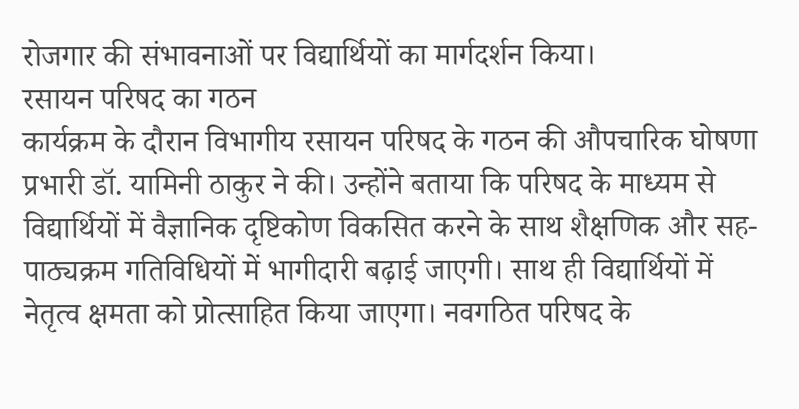रोजगार की संभावनाओं पर विद्यार्थियों का मार्गदर्शन किया।
रसायन परिषद का गठन
कार्यक्रम के दौरान विभागीय रसायन परिषद के गठन की औपचारिक घोषणा प्रभारी डॉ. यामिनी ठाकुर ने की। उन्होंने बताया कि परिषद के माध्यम से विद्यार्थियों में वैज्ञानिक दृष्टिकोण विकसित करने के साथ शैक्षणिक और सह-पाठ्यक्रम गतिविधियों में भागीदारी बढ़ाई जाएगी। साथ ही विद्यार्थियों में नेतृत्व क्षमता को प्रोत्साहित किया जाएगा। नवगठित परिषद के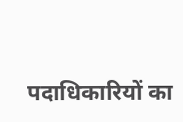पदाधिकारियों का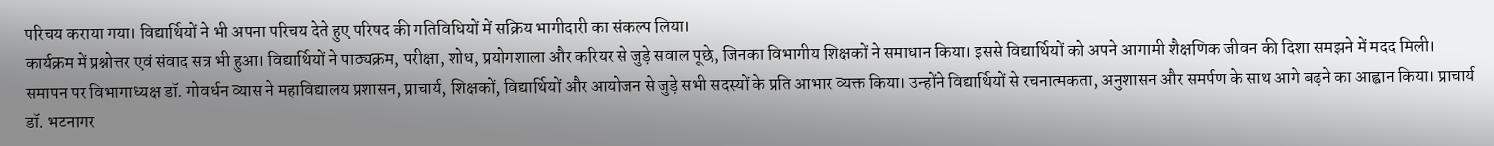परिचय कराया गया। विद्यार्थियों ने भी अपना परिचय देते हुए परिषद की गतिविधियों में सक्रिय भागीदारी का संकल्प लिया।
कार्यक्रम में प्रश्नोत्तर एवं संवाद सत्र भी हुआ। विद्यार्थियों ने पाठ्यक्रम, परीक्षा, शोध, प्रयोगशाला और करियर से जुड़े सवाल पूछे, जिनका विभागीय शिक्षकों ने समाधान किया। इससे विद्यार्थियों को अपने आगामी शैक्षणिक जीवन की दिशा समझने में मदद मिली।
समापन पर विभागाध्यक्ष डॉ. गोवर्धन व्यास ने महाविद्यालय प्रशासन, प्राचार्य, शिक्षकों, विद्यार्थियों और आयोजन से जुड़े सभी सदस्यों के प्रति आभार व्यक्त किया। उन्होंने विद्यार्थियों से रचनात्मकता, अनुशासन और समर्पण के साथ आगे बढ़ने का आह्वान किया। प्राचार्य डॉ. भटनागर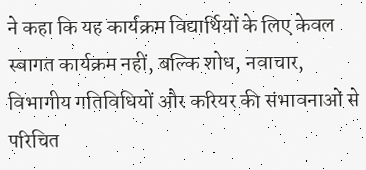ने कहा कि यह कार्यक्रम विद्यार्थियों के लिए केवल स्वागत कार्यक्रम नहीं, बल्कि शोध, नवाचार, विभागीय गतिविधियों और करियर की संभावनाओं से परिचित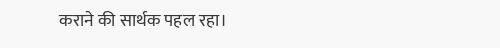कराने की सार्थक पहल रहा।